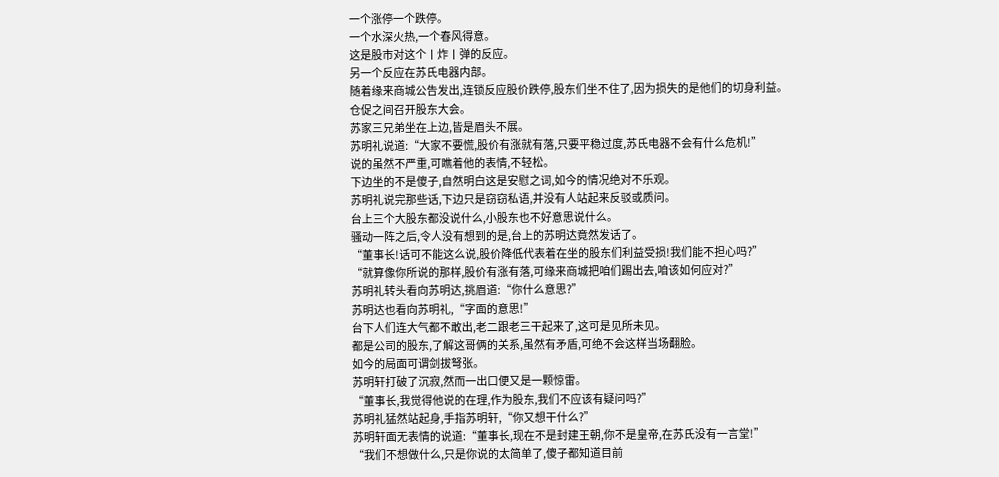一个涨停一个跌停。
一个水深火热,一个春风得意。
这是股市对这个丨炸丨弹的反应。
另一个反应在苏氏电器内部。
随着缘来商城公告发出,连锁反应股价跌停,股东们坐不住了,因为损失的是他们的切身利益。
仓促之间召开股东大会。
苏家三兄弟坐在上边,皆是眉头不展。
苏明礼说道:“大家不要慌,股价有涨就有落,只要平稳过度,苏氏电器不会有什么危机!”
说的虽然不严重,可瞧着他的表情,不轻松。
下边坐的不是傻子,自然明白这是安慰之词,如今的情况绝对不乐观。
苏明礼说完那些话,下边只是窃窃私语,并没有人站起来反驳或质问。
台上三个大股东都没说什么,小股东也不好意思说什么。
骚动一阵之后,令人没有想到的是,台上的苏明达竟然发话了。
“董事长!话可不能这么说,股价降低代表着在坐的股东们利益受损!我们能不担心吗?”
“就算像你所说的那样,股价有涨有落,可缘来商城把咱们踢出去,咱该如何应对?”
苏明礼转头看向苏明达,挑眉道:“你什么意思?”
苏明达也看向苏明礼,“字面的意思!”
台下人们连大气都不敢出,老二跟老三干起来了,这可是见所未见。
都是公司的股东,了解这哥俩的关系,虽然有矛盾,可绝不会这样当场翻脸。
如今的局面可谓剑拔弩张。
苏明轩打破了沉寂,然而一出口便又是一颗惊雷。
“董事长,我觉得他说的在理,作为股东,我们不应该有疑问吗?”
苏明礼猛然站起身,手指苏明轩,“你又想干什么?”
苏明轩面无表情的说道:“董事长,现在不是封建王朝,你不是皇帝,在苏氏没有一言堂!”
“我们不想做什么,只是你说的太简单了,傻子都知道目前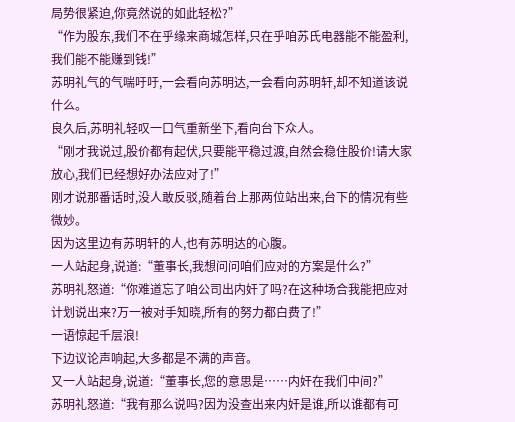局势很紧迫,你竟然说的如此轻松?”
“作为股东,我们不在乎缘来商城怎样,只在乎咱苏氏电器能不能盈利,我们能不能赚到钱!”
苏明礼气的气喘吁吁,一会看向苏明达,一会看向苏明轩,却不知道该说什么。
良久后,苏明礼轻叹一口气重新坐下,看向台下众人。
“刚才我说过,股价都有起伏,只要能平稳过渡,自然会稳住股价!请大家放心,我们已经想好办法应对了!”
刚才说那番话时,没人敢反驳,随着台上那两位站出来,台下的情况有些微妙。
因为这里边有苏明轩的人,也有苏明达的心腹。
一人站起身,说道:“董事长,我想问问咱们应对的方案是什么?”
苏明礼怒道:“你难道忘了咱公司出内奸了吗?在这种场合我能把应对计划说出来?万一被对手知晓,所有的努力都白费了!”
一语惊起千层浪!
下边议论声响起,大多都是不满的声音。
又一人站起身,说道:“董事长,您的意思是……内奸在我们中间?”
苏明礼怒道:“我有那么说吗?因为没查出来内奸是谁,所以谁都有可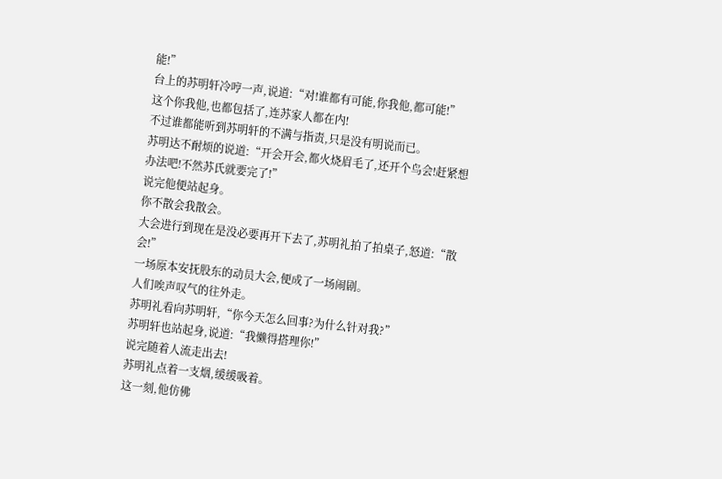能!”
台上的苏明轩冷哼一声,说道:“对!谁都有可能,你我他,都可能!”
这个你我他,也都包括了,连苏家人都在内!
不过谁都能听到苏明轩的不满与指责,只是没有明说而已。
苏明达不耐烦的说道:“开会开会,都火烧眉毛了,还开个鸟会!赶紧想办法吧!不然苏氏就要完了!”
说完他便站起身。
你不散会我散会。
大会进行到现在是没必要再开下去了,苏明礼拍了拍桌子,怒道:“散会!”
一场原本安抚股东的动员大会,便成了一场闹剧。
人们唉声叹气的往外走。
苏明礼看向苏明轩,“你今天怎么回事?为什么针对我?”
苏明轩也站起身,说道:“我懒得搭理你!”
说完随着人流走出去!
苏明礼点着一支烟,缓缓吸着。
这一刻,他仿佛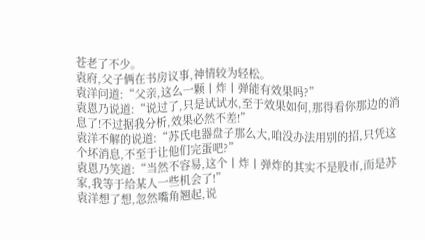苍老了不少。
袁府,父子俩在书房议事,神情较为轻松。
袁洋问道:“父亲,这么一颗丨炸丨弹能有效果吗?”
袁恩乃说道:“说过了,只是试试水,至于效果如何,那得看你那边的消息了!不过据我分析,效果必然不差!”
袁洋不解的说道:“苏氏电器盘子那么大,咱没办法用别的招,只凭这个坏消息,不至于让他们完蛋吧?”
袁恩乃笑道:“当然不容易,这个丨炸丨弹炸的其实不是股市,而是苏家,我等于给某人一些机会了!”
袁洋想了想,忽然嘴角翘起,说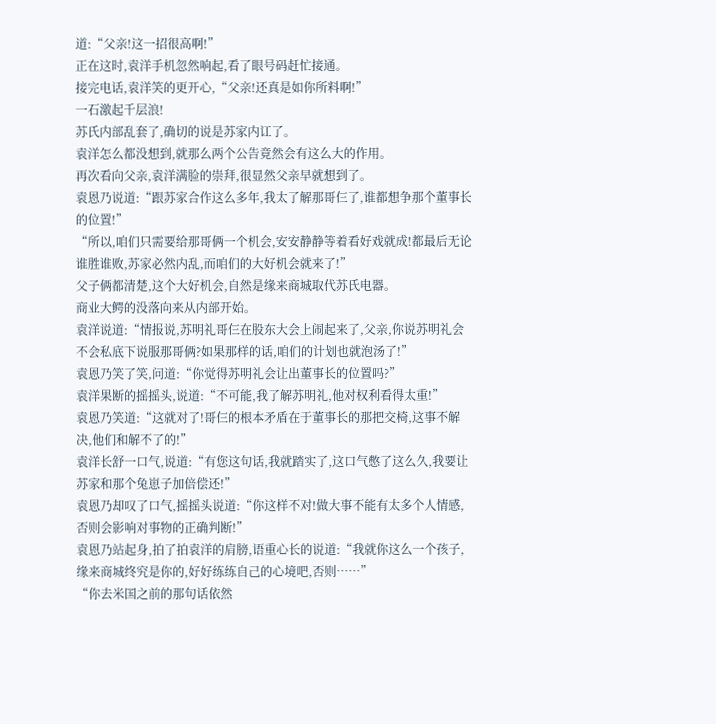道:“父亲!这一招很高啊!”
正在这时,袁洋手机忽然响起,看了眼号码赶忙接通。
接完电话,袁洋笑的更开心,“父亲!还真是如你所料啊!”
一石激起千层浪!
苏氏内部乱套了,确切的说是苏家内讧了。
袁洋怎么都没想到,就那么两个公告竟然会有这么大的作用。
再次看向父亲,袁洋满脸的崇拜,很显然父亲早就想到了。
袁恩乃说道:“跟苏家合作这么多年,我太了解那哥仨了,谁都想争那个董事长的位置!”
“所以,咱们只需要给那哥俩一个机会,安安静静等着看好戏就成!都最后无论谁胜谁败,苏家必然内乱,而咱们的大好机会就来了!”
父子俩都清楚,这个大好机会,自然是缘来商城取代苏氏电器。
商业大鳄的没落向来从内部开始。
袁洋说道:“情报说,苏明礼哥仨在股东大会上闹起来了,父亲,你说苏明礼会不会私底下说服那哥俩?如果那样的话,咱们的计划也就泡汤了!”
袁恩乃笑了笑,问道:“你觉得苏明礼会让出董事长的位置吗?”
袁洋果断的摇摇头,说道:“不可能,我了解苏明礼,他对权利看得太重!”
袁恩乃笑道:“这就对了!哥仨的根本矛盾在于董事长的那把交椅,这事不解决,他们和解不了的!”
袁洋长舒一口气,说道:“有您这句话,我就踏实了,这口气憋了这么久,我要让苏家和那个兔崽子加倍偿还!”
袁恩乃却叹了口气,摇摇头说道:“你这样不对!做大事不能有太多个人情感,否则会影响对事物的正确判断!”
袁恩乃站起身,拍了拍袁洋的肩膀,语重心长的说道:“我就你这么一个孩子,缘来商城终究是你的,好好练练自己的心境吧,否则……”
“你去米国之前的那句话依然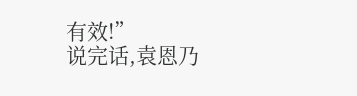有效!”
说完话,袁恩乃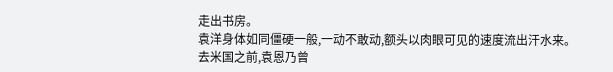走出书房。
袁洋身体如同僵硬一般,一动不敢动,额头以肉眼可见的速度流出汗水来。
去米国之前,袁恩乃曾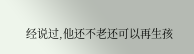经说过,他还不老还可以再生孩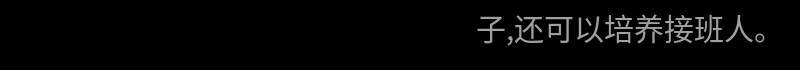子,还可以培养接班人。